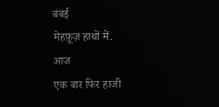बंबई
मेहफ़ूज़ हाथों में.
आज
एक बार फिर हाजी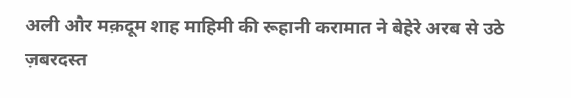अली और मक़दूम शाह माहिमी की रूहानी करामात ने बेहेरे अरब से उठे ज़बरदस्त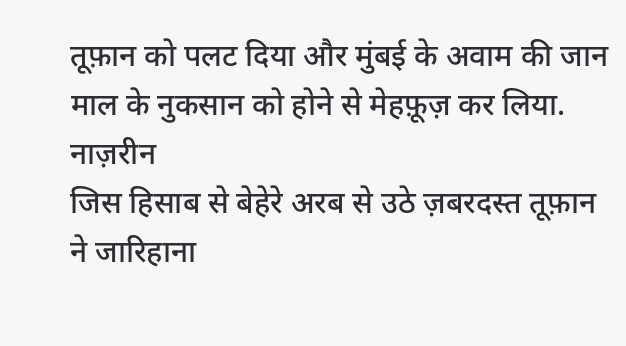तूफ़ान को पलट दिया और मुंबई के अवाम की जान माल के नुकसान को होने से मेहफ़ूज़ कर लिया.
नाज़रीन
जिस हिसाब से बेहेरे अरब से उठे ज़बरदस्त तूफ़ान
ने जारिहाना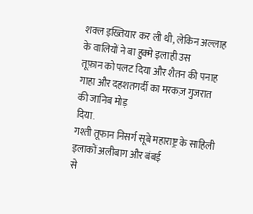शक्ल इख्तियार कर ली थी, लेकिन अल्लाह के वालियों ने बा हुक्मे इलाही उस
तूफ़ान को पलट दिया और शैतन की पनाह गाहा और दहशतगर्दी का मरकज़ गुजरात की जानिब मोड़
दिया.
गश्ती तूफान निसर्ग सूबे महाराष्ट्र के साहिली इलाकों अलीबाग और बंबई
से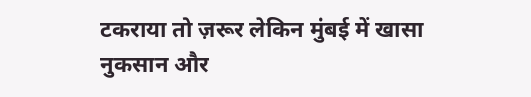टकराया तो ज़रूर लेकिन मुंबई में खासा नुकसान और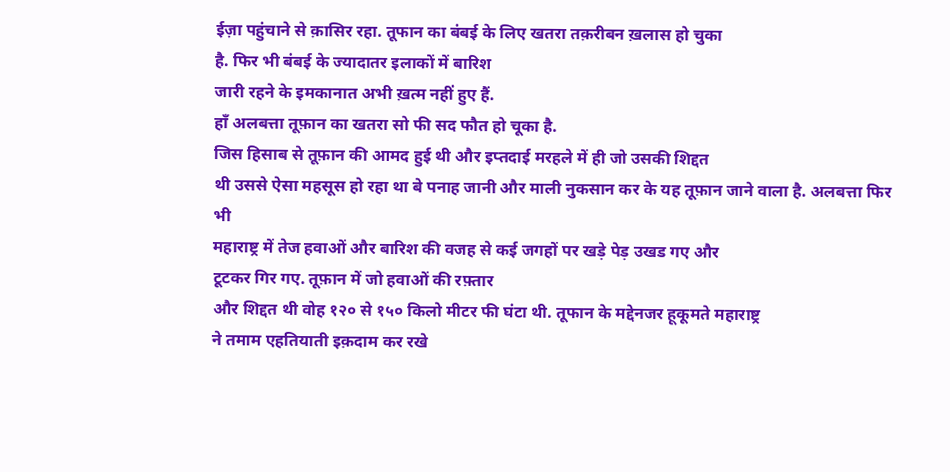ईज़ा पहुंचाने से क़ासिर रहा. तूफान का बंबई के लिए खतरा तक़रीबन ख़लास हो चुका
है. फिर भी बंबई के ज्यादातर इलाकों में बारिश
जारी रहने के इमकानात अभी ख़त्म नहीं हुए हैं.
हाँ अलबत्ता तूफ़ान का खतरा सो फी सद फौत हो चूका है.
जिस हिसाब से तूफ़ान की आमद हुई थी और इप्तदाई मरहले में ही जो उसकी शिद्दत
थी उससे ऐसा महसूस हो रहा था बे पनाह जानी और माली नुकसान कर के यह तूफ़ान जाने वाला है. अलबत्ता फिर भी
महाराष्ट्र में तेज हवाओं और बारिश की वजह से कई जगहों पर खड़े पेड़ उखड गए और
टूटकर गिर गए. तूफ़ान में जो हवाओं की रफ़्तार
और शिद्दत थी वोह १२० से १५० किलो मीटर फी घंटा थी. तूफान के मद्देनजर हूकूमते महाराष्ट्र
ने तमाम एहतियाती इक़दाम कर रखे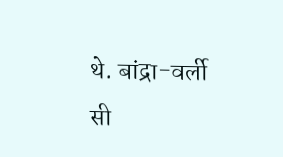थे. बांद्रा-वर्ली
सी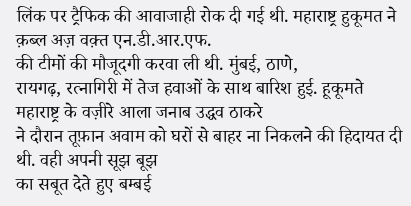लिंक पर ट्रैफिक की आवाजाही रोक दी गई थी. महाराष्ट्र हुकूमत ने क़ब्ल अज़ वक़्त एन.डी.आर.एफ.
की टीमों की मौजूदगी करवा ली थी. मुंबई, ठाणे,
रायगढ़, रत्नागिरी में तेज हवाओं के साथ बारिश हुई. हूकूमते महाराष्ट्र के वज़ीरे आला जनाब उद्धव ठाकरे
ने दौरान तूफ़ान अवाम को घरों से बाहर ना निकलने की हिदायत दी थी. वही अपनी सूझ बूझ
का सबूत देते हुए बम्बई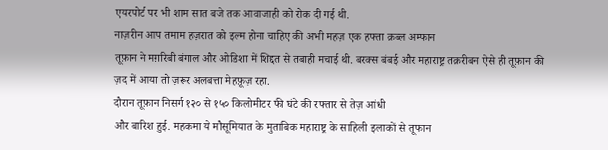एयरपोर्ट पर भी शाम सात बजे तक आवाजाही को रोक दी गई थी.
नाज़रीन आप तमाम हज़रात को इल्म होना चाहिए की अभी महज़ एक हफ्ता क़ब्ल अम्फान
तूफ़ान ने मग़रिबी बंगाल और ओडिशा में शिद्दत से तबाही मचाई थी. बरक्स बंबई और महाराष्ट्र तक़रीबन ऐसे ही तूफ़ान की
ज़द में आया तो ज़रूर अलबत्ता मेहफ़ूज़ रहा.
दौरान तूफ़ान निसर्ग १२० से १५० किलोमीटर फी घंटे की रफ्तार से तेज़ आंधी
और बारिश हुई. महकमा ये मौसूमियात के मुताबिक महाराष्ट्र के साहिली इलाकों से तूफान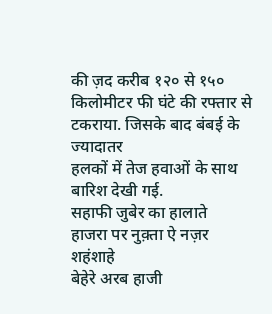की ज़द करीब १२० से १५० किलोमीटर फी घंटे की रफ्तार से टकराया. जिसके बाद बंबई के ज्यादातर
हलकों में तेज हवाओं के साथ बारिश देखी गई.
सहाफी जुबेर का हालाते
हाजरा पर नुक़्ता ऐ नज़र
शहंशाहे
बेहेरे अरब हाजी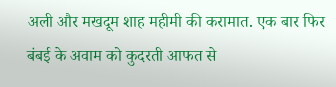अली और मखदूम शाह महीमी की करामात. एक बार फिर बंबई के अवाम को कुदरती आफत से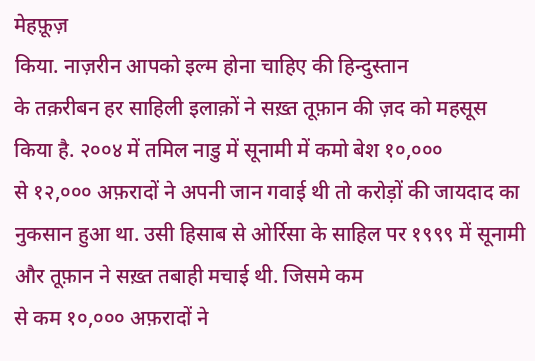मेहफ़ूज़
किया. नाज़रीन आपको इल्म होना चाहिए की हिन्दुस्तान
के तक़रीबन हर साहिली इलाक़ों ने सख़्त तूफ़ान की ज़द को महसूस किया है. २००४ में तमिल नाडु में सूनामी में कमो बेश १०,०००
से १२,००० अफ़रादों ने अपनी जान गवाई थी तो करोड़ों की जायदाद का नुकसान हुआ था. उसी हिसाब से ओर्रिसा के साहिल पर १९९९ में सूनामी और तूफ़ान ने सख़्त तबाही मचाई थी. जिसमे कम
से कम १०,००० अफ़रादों ने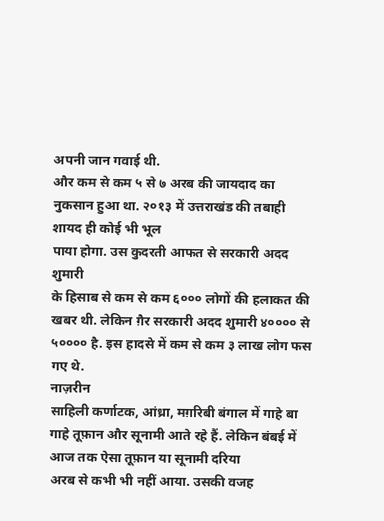अपनी जान गवाई थी.
और कम से कम ५ से ७ अरब की जायदाद का नुकसान हुआ था. २०१३ में उत्तराखंड की तबाही शायद ही कोई भी भूल
पाया होगा. उस कुदरती आफत से सरकारी अदद शुमारी
के हिसाब से कम से कम ६००० लोगों की हलाकत की खबर थी. लेकिन ग़ैर सरकारी अदद शुमारी ४०००० से ५०००० है. इस हादसे में कम से कम ३ लाख लोग फस गए थे.
नाज़रीन
साहिली कर्णाटक, आंध्रा, मग़रिबी बंगाल में गाहे बा गाहे तूफ़ान और सूनामी आते रहे हैं. लेकिन बंबई में आज तक ऐसा तूफ़ान या सूनामी दरिया
अरब से कभी भी नहीं आया. उसकी वजह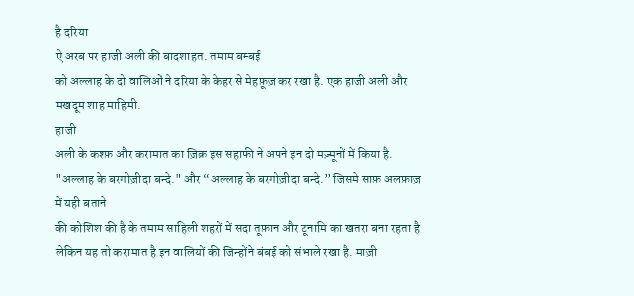है दरिया
ऐ अरब पर हाजी अली की बादशाहत. तमाम बम्बई
को अल्लाह के दो वालिओं ने दरिया के केहर से मेहफ़ूज़ कर रखा है. एक हाजी अली और मखदूम शाह माहिमी.
हाजी
अली के कश्फ़ और करामात का ज़िक्र इस सहाफी ने अपने इन दो मज़्मूनों में किया है. "अल्लाह के बरगोज़ीदा बन्दे." और “अल्लाह के बरगोज़ीदा बन्दे.” जिसमे साफ़ अलफ़ाज़ में यही बताने
की कोशिश की है के तमाम साहिली शहरों में सदा तूफ़ान और टूनामि का खतरा बना रहता है
लेकिन यह तो करामात है इन वालियों की जिन्होंने बंबई को संभाले रखा है. माज़ी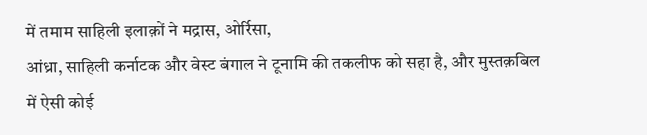में तमाम साहिली इलाक़ों ने मद्रास, ओर्रिसा,
आंध्रा, साहिली कर्नाटक और वेस्ट बंगाल ने टूनामि की तकलीफ को सहा है, और मुस्तक़बिल
में ऐसी कोई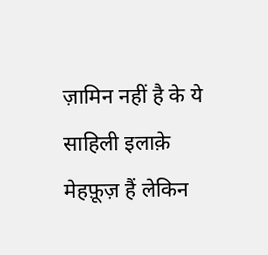ज़ामिन नहीं है के ये साहिली इलाक़े मेहफ़ूज़ हैं लेकिन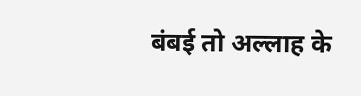बंबई तो अल्लाह के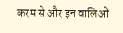करम से और इन वालिओं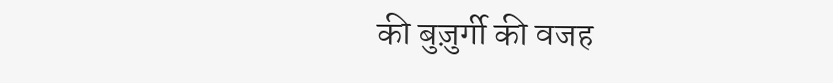की बुज़ुर्गी की वजह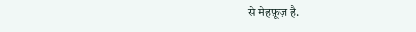से मेहफ़ूज़ है.